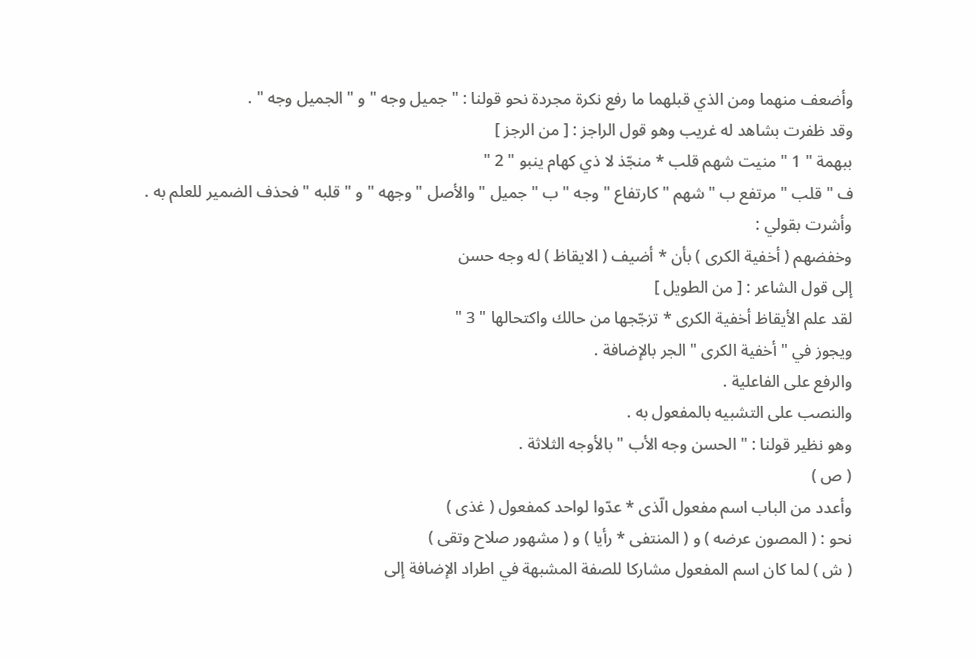وأضعف منهما ومن الذي قبلهما ما رفع نكرة مجردة نحو قولنا : " جميل وجه " و " الجميل وجه " .
وقد ظفرت بشاهد له غريب وهو قول الراجز : [ من الرجز ]
ببهمة " 1 " منيت شهم قلب * منجّذ لا ذي كهام ينبو " 2 "
ف " قلب " مرتفع ب " شهم " كارتفاع " وجه " ب " جميل " والأصل " وجهه " و " قلبه " فحذف الضمير للعلم به .
وأشرت بقولي :
وخفضهم ( أخفية الكرى ) بأن * أضيف ( الايقاظ ) له وجه حسن
إلى قول الشاعر : [ من الطويل ]
لقد علم الأيقاظ أخفية الكرى * تزجّجها من حالك واكتحالها " 3 "
ويجوز في " أخفية الكرى " الجر بالإضافة .
والرفع على الفاعلية .
والنصب على التشبيه بالمفعول به .
وهو نظير قولنا : " الحسن وجه الأب " بالأوجه الثلاثة .
( ص )
وأعدد من الباب اسم مفعول الّذى * عدّوا لواحد كمفعول ( غذى )
نحو : ( المصون عرضه ) و ( المنتفى * رأيا ) و ( مشهور صلاح وتقى )
( ش ) لما كان اسم المفعول مشاركا للصفة المشبهة في اطراد الإضافة إلى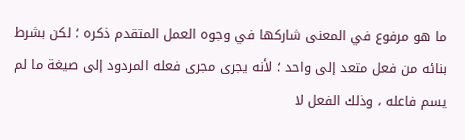ما هو مرفوع في المعنى شاركها في وجوه العمل المتقدم ذكره ؛ لكن بشرط بنائه من فعل متعد إلى واحد ؛ لأنه يجرى مجرى فعله المردود إلى صيغة ما لم يسم فاعله ، وذلك الفعل لا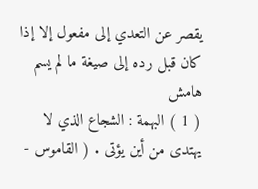يقصر عن التعدي إلى مفعول إلا إذا كان قبل رده إلى صيغة ما لم يسم
هامش
( 1 ) البهمة : الشجاع الذي لا يهتدى من أين يؤتى . ( القاموس -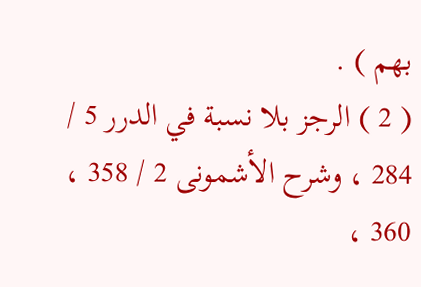بهم ) .
( 2 ) الرجز بلا نسبة في الدرر 5 / 284 ، وشرح الأشمونى 2 / 358 ، 360 ،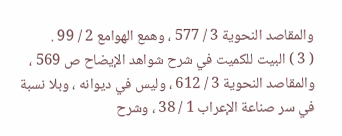والمقاصد النحوية 3 / 577 ، وهمع الهوامع 2 / 99 .
( 3 ) البيت للكميت في شرح شواهد الإيضاح ص 569 ، والمقاصد النحوية 3 / 612 ، وليس في ديوانه ، وبلا نسبة في سر صناعة الإعراب 1 / 38 ، وشرح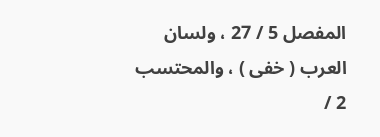المفصل 5 / 27 ، ولسان العرب ( خفى ) ، والمحتسب 2 /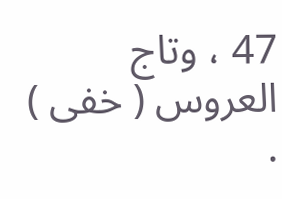47 ، وتاج العروس ( خفى ) .